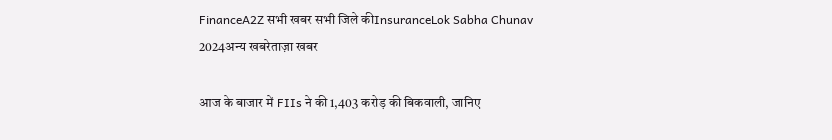FinanceA2Z सभी खबर सभी जिले कीInsuranceLok Sabha Chunav 2024अन्य खबरेताज़ा खबर

आज के बाजार में FIIs ने की 1,403 करोड़ की बिकवाली, जानिए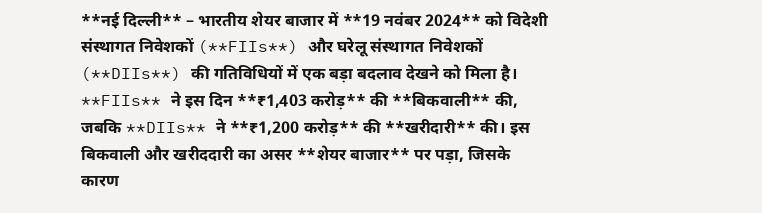**नई दिल्ली** – भारतीय शेयर बाजार में **19 नवंबर 2024** को विदेशी संस्थागत निवेशकों (**FIIs**) और घरेलू संस्थागत निवेशकों (**DIIs**) की गतिविधियों में एक बड़ा बदलाव देखने को मिला है। **FIIs** ने इस दिन **₹1,403 करोड़** की **बिकवाली** की, जबकि **DIIs** ने **₹1,200 करोड़** की **खरीदारी** की। इस बिकवाली और खरीददारी का असर **शेयर बाजार** पर पड़ा, जिसके कारण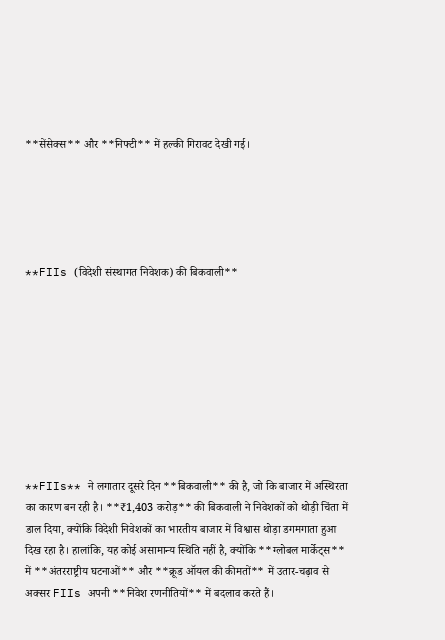**सेंसेक्स** और **निफ्टी** में हल्की गिरावट देखी गई।





**FIIs (विदेशी संस्थागत निवेशक) की बिकवाली**









**FIIs** ने लगातार दूसरे दिन **बिकवाली** की है, जो कि बाजार में अस्थिरता का कारण बन रही है। **₹1,403 करोड़** की बिकवाली ने निवेशकों को थोड़ी चिंता में डाल दिया, क्योंकि विदेशी निवेशकों का भारतीय बाजार में विश्वास थोड़ा डगमगाता हुआ दिख रहा है। हालांकि, यह कोई असामान्य स्थिति नहीं है, क्योंकि **ग्लोबल मार्केट्स** में **अंतरराष्ट्रीय घटनाओं** और **क्रूड ऑयल की कीमतों** में उतार-चढ़ाव से अक्सर FIIs अपनी **निवेश रणनीतियों** में बदलाव करते हैं।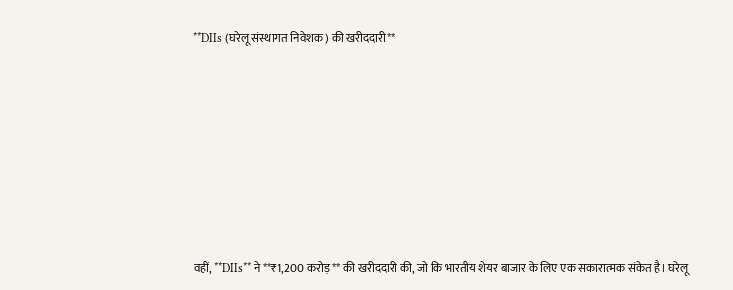**DIIs (घरेलू संस्थागत निवेशक) की खरीददारी**











वहीं, **DIIs** ने **₹1,200 करोड़** की खरीददारी की, जो कि भारतीय शेयर बाजार के लिए एक सकारात्मक संकेत है। घरेलू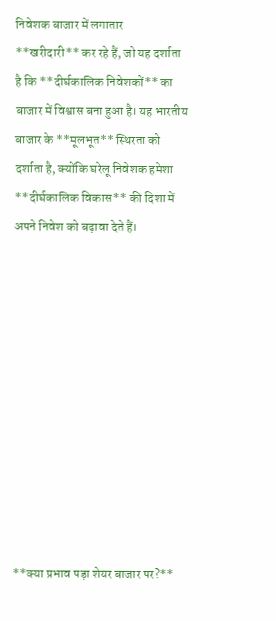निवेशक बाजार में लगातार **खरीदारी** कर रहे हैं, जो यह दर्शाता है कि **दीर्घकालिक निवेशकों** का बाजार में विश्वास बना हुआ है। यह भारतीय बाजार के **मूलभूत** स्थिरता को दर्शाता है, क्योंकि घरेलू निवेशक हमेशा **दीर्घकालिक विकास** की दिशा में अपने निवेश को बढ़ावा देते हैं।











**क्या प्रभाव पड़ा शेयर बाजार पर?**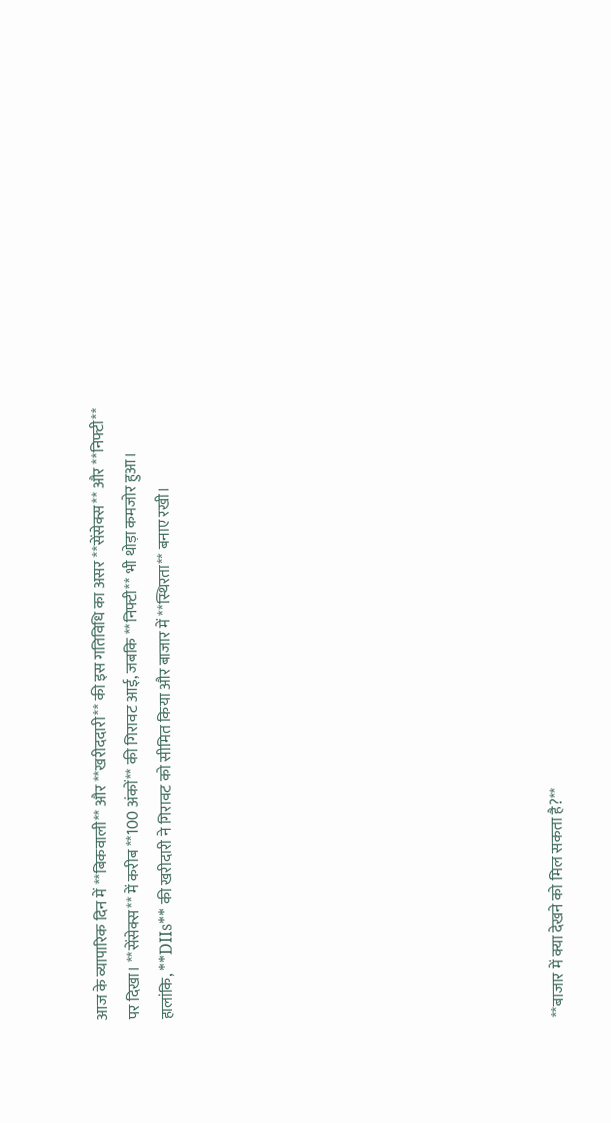आज के व्यापारिक दिन में **बिकवाली** और **खरीददारी** की इस गतिविधि का असर **सेंसेक्स** और **निफ्टी** पर दिखा। **सेंसेक्स** में करीब **100 अंकों** की गिरावट आई, जबकि **निफ्टी** भी थोड़ा कमजोर हुआ। हालांकि, **DIIs** की खरीदारी ने गिरावट को सीमित किया और बाजार में **स्थिरता** बनाए रखी।











**बाजार में क्या देखने को मिल सकता है?**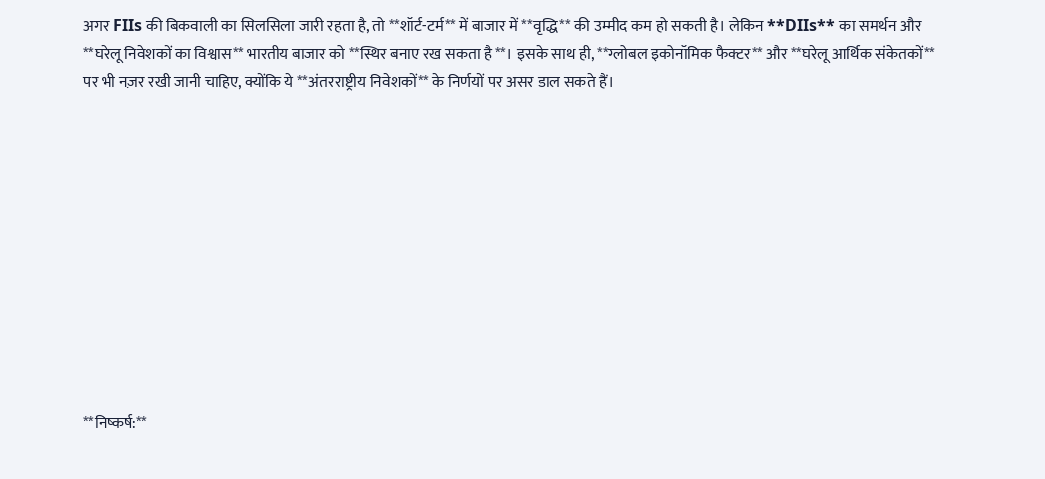अगर FIIs की बिकवाली का सिलसिला जारी रहता है, तो **शॉर्ट-टर्म** में बाजार में **वृद्धि** की उम्मीद कम हो सकती है। लेकिन **DIIs** का समर्थन और **घरेलू निवेशकों का विश्वास** भारतीय बाजार को **स्थिर बनाए रख सकता है**। इसके साथ ही, **ग्लोबल इकोनॉमिक फैक्टर** और **घरेलू आर्थिक संकेतकों** पर भी नज़र रखी जानी चाहिए, क्योंकि ये **अंतरराष्ट्रीय निवेशकों** के निर्णयों पर असर डाल सकते हैं।











**निष्कर्ष:**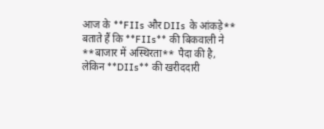आज के **FIIs और DIIs के आंकड़े** बताते हैं कि **FIIs** की बिकवाली ने **बाजार में अस्थिरता** पैदा की है, लेकिन **DIIs** की खरीददारी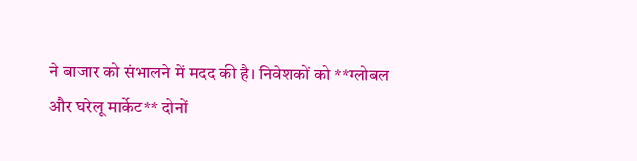ने बाजार को संभालने में मदद की है। निवेशकों को **ग्लोबल और घरेलू मार्केट** दोनों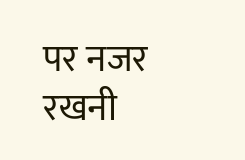पर नजर रखनी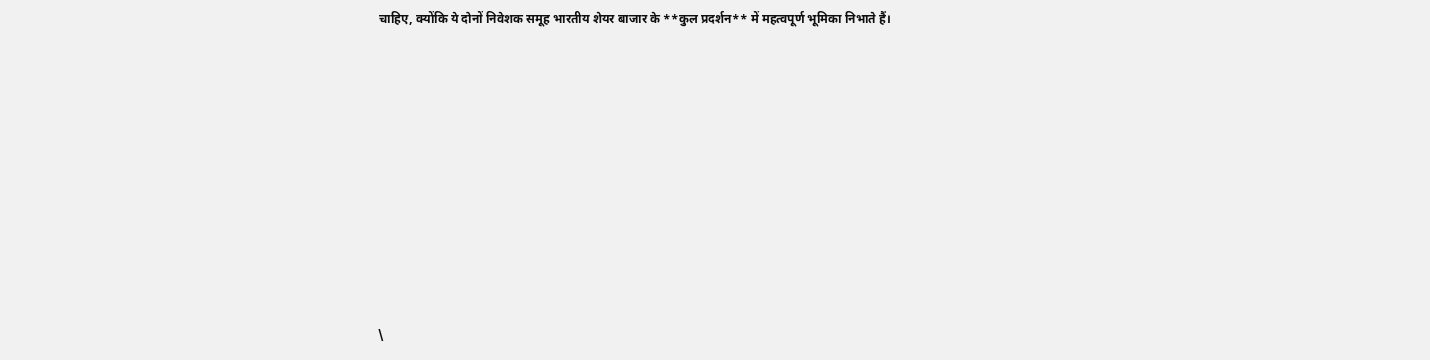चाहिए, क्योंकि ये दोनों निवेशक समूह भारतीय शेयर बाजार के **कुल प्रदर्शन** में महत्वपूर्ण भूमिका निभाते हैं।











\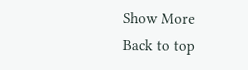Show More
Back to top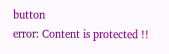button
error: Content is protected !!